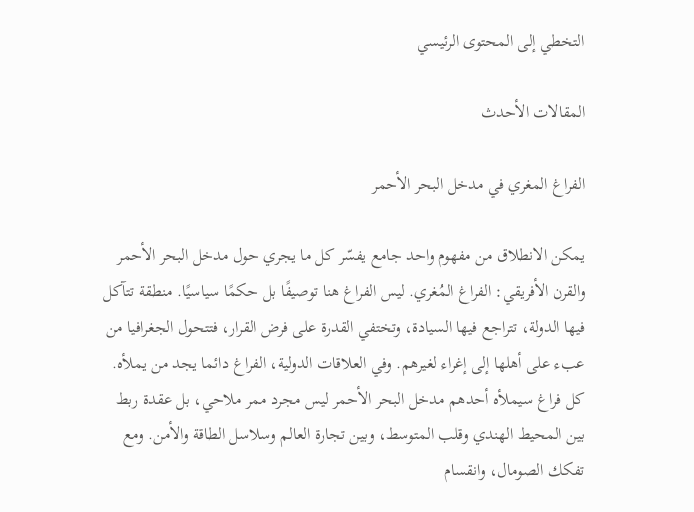التخطي إلى المحتوى الرئيسي

المقالات الأحدث

الفراغ المغري في مدخل البحر الأحمر

يمكن الانطلاق من مفهوم واحد جامع يفسّر كل ما يجري حول مدخل البحر الأحمر والقرن الأفريقي: الفراغ المُغري. ليس الفراغ هنا توصيفًا بل حكمًا سياسيًا. منطقة تتآكل فيها الدولة، تتراجع فيها السيادة، وتختفي القدرة على فرض القرار، فتتحول الجغرافيا من عبء على أهلها إلى إغراء لغيرهم. وفي العلاقات الدولية، الفراغ دائما يجد من يملأه. كل فراغ سيملأه أحدهم مدخل البحر الأحمر ليس مجرد ممر ملاحي، بل عقدة ربط بين المحيط الهندي وقلب المتوسط، وبين تجارة العالم وسلاسل الطاقة والأمن. ومع تفكك الصومال، وانقسام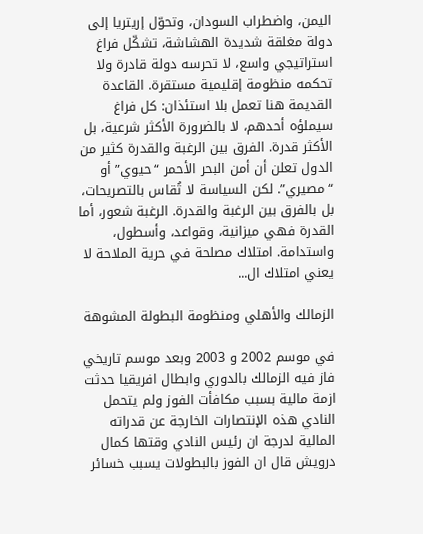اليمن، واضطراب السودان، وتحوّل إريتريا إلى دولة مغلقة شديدة الهشاشة، تشكّل فراغ استراتيجي واسع، لا تحرسه دولة قادرة ولا تحكمه منظومة إقليمية مستقرة. القاعدة القديمة هنا تعمل بلا استئذان: كل فراغ سيملؤه أحدهم، لا بالضرورة الأكثر شرعية، بل الأكثر قدرة. الفرق بين الرغبة والقدرة كثير من الدول تعلن أن أمن البحر الأحمر “حيوي” أو “مصيري”. لكن السياسة لا تُقاس بالتصريحات، بل بالفرق بين الرغبة والقدرة. الرغبة شعور، أما القدرة فهي ميزانية، وقواعد، وأسطول، واستدامة. امتلاك مصلحة في حرية الملاحة لا يعني امتلاك ال...

الزمالك والأهلي ومنظومة البطولة المشوهة

في موسم 2002 و 2003 وبعد موسم تاريخي فاز فيه الزمالك بالدوري وابطال افريقيا حدثت ازمة مالية بسبب مكافأت الفوز ولم يتحمل النادي هذه الإنتصارات الخارجة عن قدراته المالية لدرجة ان رئيس النادي وقتها كمال درويش قال ان الفوز بالبطولات يسبب خسائر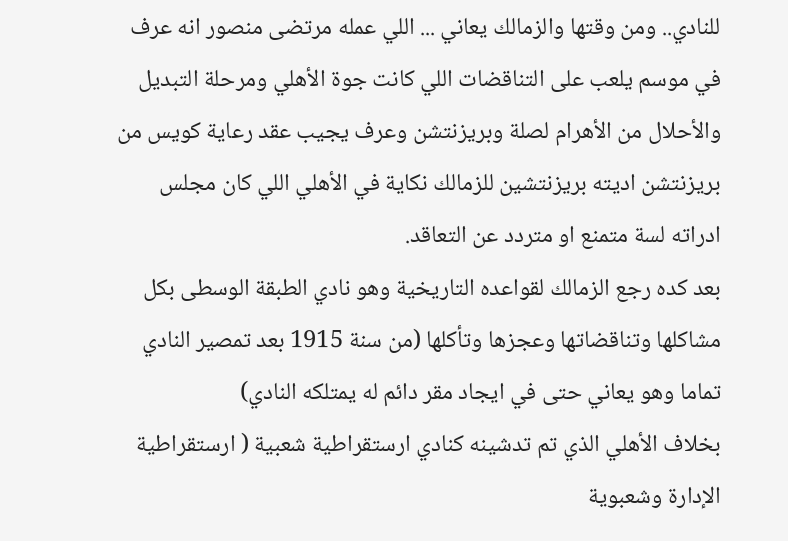للنادي.. ومن وقتها والزمالك يعاني ... اللي عمله مرتضى منصور انه عرف في موسم يلعب على التناقضات اللي كانت جوة الأهلي ومرحلة التبديل والأحلال من الأهرام لصلة وبريزنتشن وعرف يجيب عقد رعاية كويس من بريزنتشن اديته بريزنتشين للزمالك نكاية في الأهلي اللي كان مجلس ادراته لسة متمنع او متردد عن التعاقد.
بعد كده رجع الزمالك لقواعده التاريخية وهو نادي الطبقة الوسطى بكل مشاكلها وتناقضاتها وعجزها وتأكلها (من سنة 1915 بعد تمصير النادي تماما وهو يعاني حتى في ايجاد مقر دائم له يمتلكه النادي)
بخلاف الأهلي الذي تم تدشينه كنادي ارستقراطية شعبية ( ارستقراطية الإدارة وشعبوية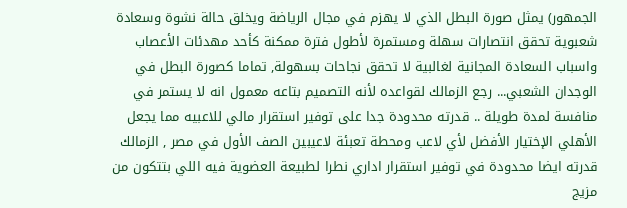الجمهور) يمثل صورة البطل الذي لا يهزم في مجال الرياضة ويخلق حالة نشوة وسعادة شعبوية تحقق انتصارات سهلة ومستمرة لأطول فترة ممكنة كأحد مهدئات الأعصاب واسباب السعادة المجانية لغالبية لا تحقق نجاحات بسهولة, تماما كصورة البطل في الوجدان الشعبي... رجع الزمالك لقواعده لأنه التصميم بتاعه معمول انه لا يستمر في منافسة لمدة طويلة .. قدرته محدودة جدا على توفير استقرار مالي للاعبيه مما يجعل الأهلي الإختيار الأفضل لأي لاعب ومحطة تعبئة لاعيبين الصف الأول في مصر , الزمالك قدرته ايضا محدودة في توفير استقرار اداري نطرا لطبيعة العضوية فيه اللي بتتكون من مزيج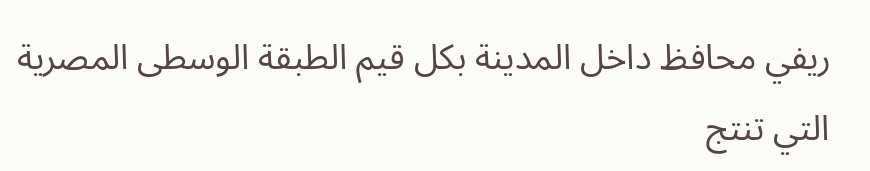ريفي محافظ داخل المدينة بكل قيم الطبقة الوسطى المصرية التي تنتج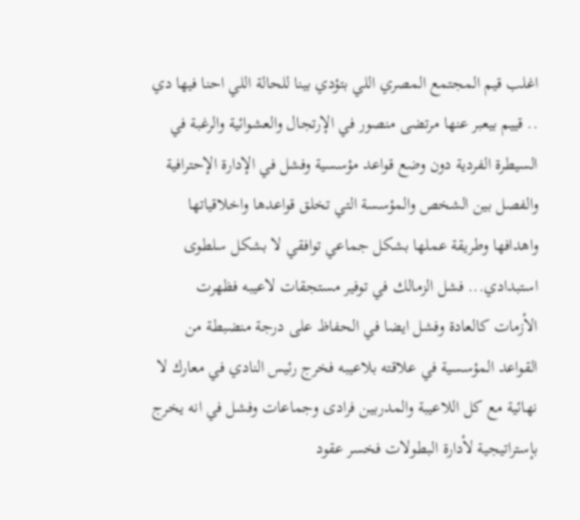اغلب قيم المجتمع المصري اللي بتؤدي بينا للحالة اللي احنا فيها دي .. قييم بيعبر عنها مرتضى منصور في الإرتجال والعشوائية والرغبة في السيطرة الفردية دون وضع قواعد مؤسسية وفشل في الإدارة الإحترافية والفصل بين الشخص والمؤسسة التي تخلق قواعدها واخلاقياتها واهدافها وطريقة عملها بشكل جماعي توافقي لا بشكل سلطوى استبدادي... فشل الزمالك في توفير مستجقات لاعيبه فظهرت الأزمات كالعادة وفشل ايضا في الحفاظ على درجة منضبطة من القواعد المؤسسية في علاقته بلاعيبه فخرج رئيس النادي في معارك لا نهائية مع كل اللاعيبة والمدربين فرادى وجماعات وفشل في انه يخرج بإستراتيجية لأدارة البطولات فخسر عقود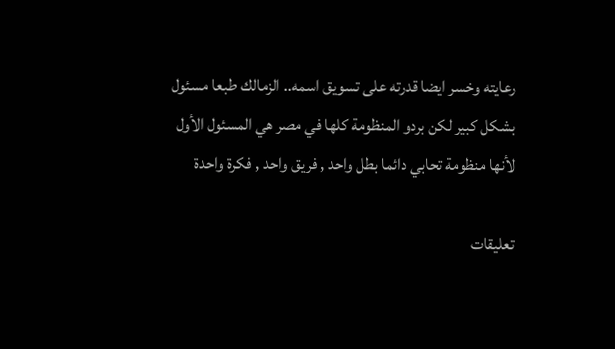رعايته وخسر ايضا قدرته على تسويق اسمه.. الزمالك طبعا مسئول بشكل كبير لكن بردو المنظومة كلها في مصر هي المسئول الأول لأنها منظومة تحابي دائما بطل واحد , فريق واحد , فكرة واحدة

تعليقات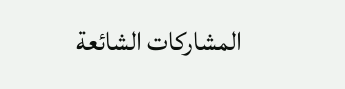المشاركات الشائعة